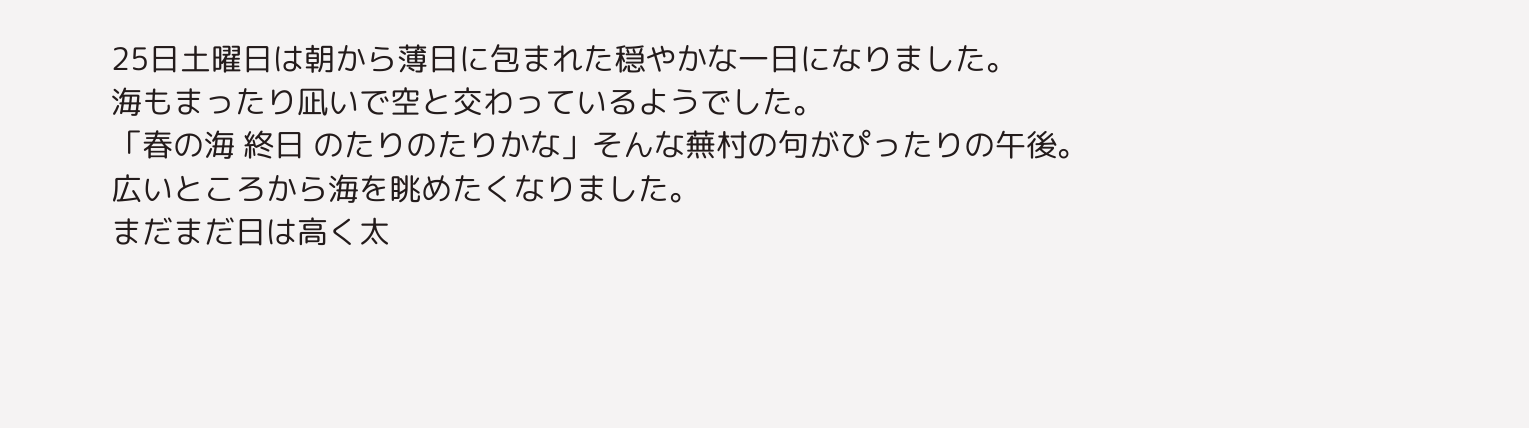25日土曜日は朝から薄日に包まれた穏やかな一日になりました。
海もまったり凪いで空と交わっているようでした。
「春の海 終日 のたりのたりかな」そんな蕪村の句がぴったりの午後。
広いところから海を眺めたくなりました。
まだまだ日は高く太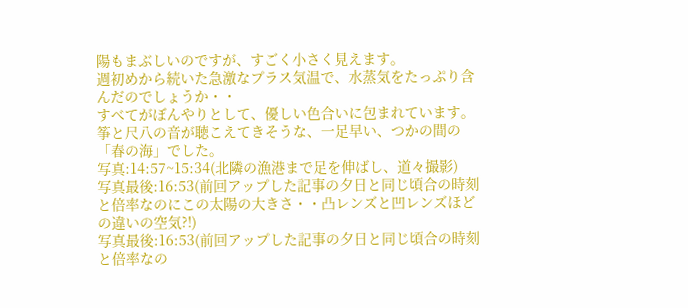陽もまぶしいのですが、すごく小さく見えます。
週初めから続いた急激なプラス気温で、水蒸気をたっぷり含んだのでしょうか・・
すべてがぼんやりとして、優しい色合いに包まれています。
筝と尺八の音が聴こえてきそうな、一足早い、つかの間の「春の海」でした。
写真:14:57~15:34(北隣の漁港まで足を伸ばし、道々撮影)
写真最後:16:53(前回アップした記事の夕日と同じ頃合の時刻と倍率なのにこの太陽の大きさ・・凸レンズと凹レンズほどの違いの空気?!)
写真最後:16:53(前回アップした記事の夕日と同じ頃合の時刻と倍率なの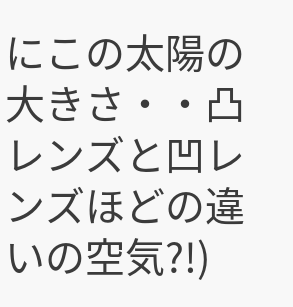にこの太陽の大きさ・・凸レンズと凹レンズほどの違いの空気?!)